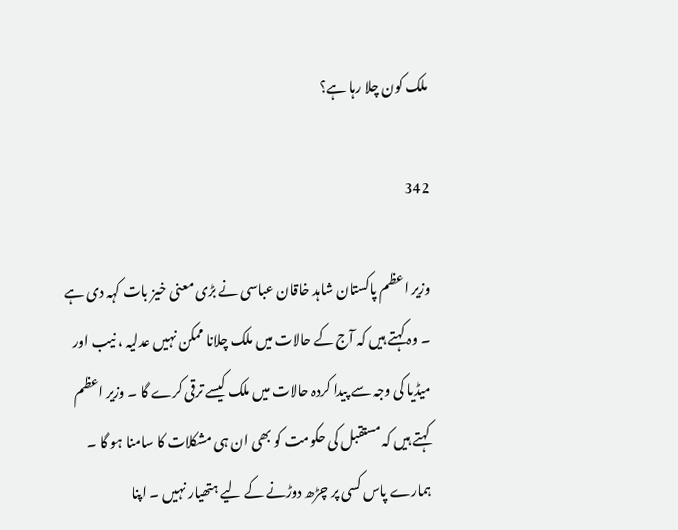ملک کون چلا رہا ہے؟

342

وزیر اعظم پاکستان شاہد خاقان عباسی نے بڑی معنی خیز بات کہہ دی ہے ۔ وہ کہتے ہیں کہ آج کے حالات میں ملک چلانا ممکن نہیں عدلیہ ، نیب اور میڈیا کی وجہ سے پیدا کردہ حالات میں ملک کیسے ترقی کرے گا ۔ وزیر اعظم کہتے ہیں کہ مستقبل کی حکومت کو بھی ان ہی مشکلات کا سامنا ہو گا ۔ ہمارے پاس کسی پر چڑھ دوڑنے کے لیے ہتھیار نہیں ۔ اپنا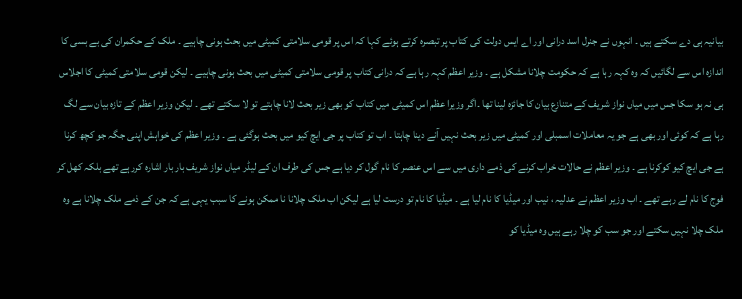بیانیہ ہی دے سکتے ہیں ۔ انہوں نے جنرل اسد درانی اور اے ایس دولت کی کتاب پر تبصرہ کرتے ہوئے کہا کہ اس پر قومی سلامتی کمیٹی میں بحث ہونی چاہیے ۔ ملک کے حکمران کی بے بسی کا اندازہ اس سے لگائیں کہ وہ کہہ رہا ہے کہ حکومت چلانا مشکل ہے ۔ وزیر اعظم کہہ رہا ہے کہ درانی کتاب پر قومی سلامتی کمیٹی میں بحث ہونی چاہیے ۔ لیکن قومی سلامتی کمیٹی کا اجلاس ہی نہ ہو سکا جس میں میاں نواز شریف کے متنازع بیان کا جائزہ لینا تھا ۔اگر وزیرا عظم اس کمیٹی میں کتاب کو بھی زیر بحث لانا چاہتے تو لا سکتے تھے ۔ لیکن وزیر اعظم کے تازہ بیان سے لگ رہا ہے کہ کوئی اور بھی ہے جو یہ معاملات اسمبلی اور کمیٹی میں زیر بحث نہیں آنے دینا چاہتا ۔ اب تو کتاب پر جی ایچ کیو میں بحث ہوگئی ہے ۔ وزیر اعظم کی خواہش اپنی جگہ جو کچھ کرنا ہے جی ایچ کیو کوکرنا ہے ۔ وزیر اعظم نے حالات خراب کرنے کی ذمے داری میں سے اس عنصر کا نام گول کر دیا ہے جس کی طرف ان کے لیڈر میاں نواز شریف بار بار اشارہ کررہے تھے بلکہ کھل کر فوج کا نام لے رہے تھے ۔ اب وزیر اعظم نے عدلیہ ، نیب اور میڈیا کا نام لیا ہے ۔ میڈیا کا نام تو درست لیا ہے لیکن اب ملک چلانا نا ممکن ہونے کا سبب یہی ہے کہ جن کے ذمے ملک چلانا ہے وہ ملک چلا نہیں سکتے اور جو سب کو چلا رہے ہیں وہ میڈیا کو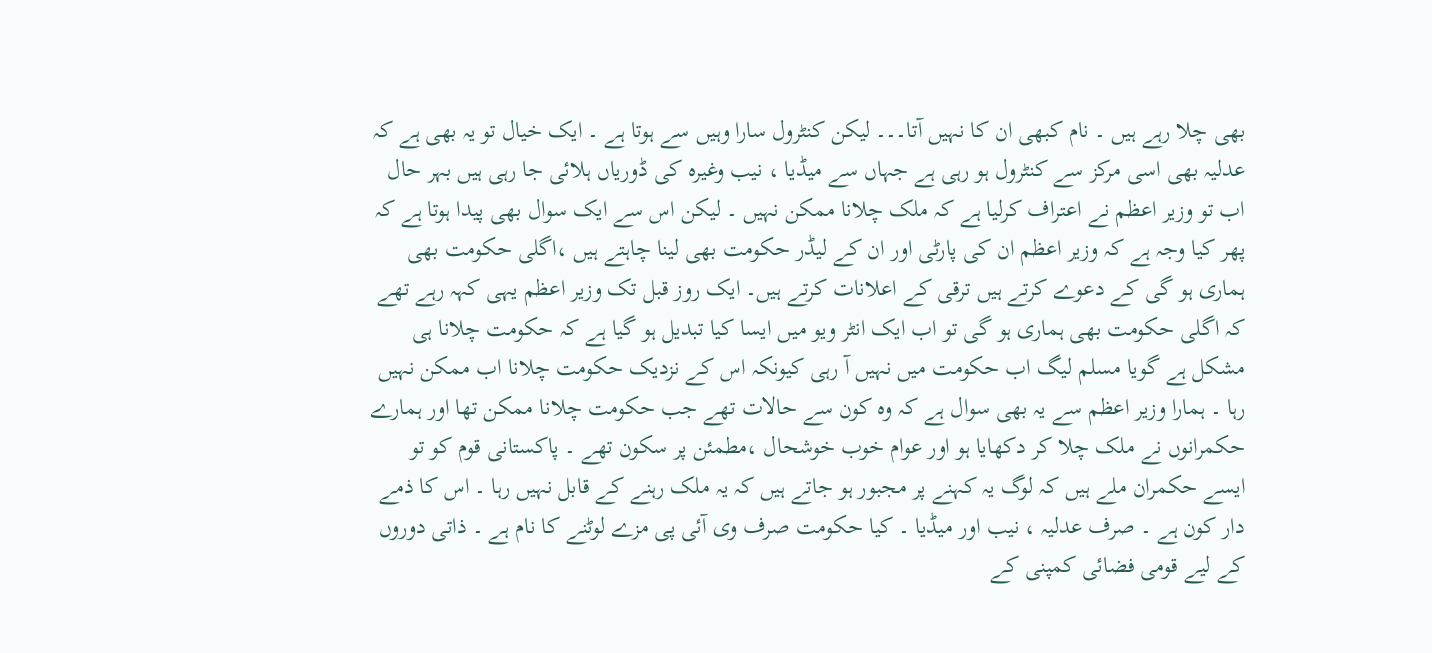بھی چلا رہے ہیں ۔ نام کبھی ان کا نہیں آتا۔۔۔ لیکن کنٹرول سارا وہیں سے ہوتا ہے ۔ ایک خیال تو یہ بھی ہے کہ عدلیہ بھی اسی مرکز سے کنٹرول ہو رہی ہے جہاں سے میڈیا ، نیب وغیرہ کی ڈوریاں ہلائی جا رہی ہیں بہر حال اب تو وزیر اعظم نے اعتراف کرلیا ہے کہ ملک چلانا ممکن نہیں ۔ لیکن اس سے ایک سوال بھی پیدا ہوتا ہے کہ پھر کیا وجہ ہے کہ وزیر اعظم ان کی پارٹی اور ان کے لیڈر حکومت بھی لینا چاہتے ہیں ،اگلی حکومت بھی ہماری ہو گی کے دعوے کرتے ہیں ترقی کے اعلانات کرتے ہیں۔ ایک روز قبل تک وزیر اعظم یہی کہہ رہے تھے کہ اگلی حکومت بھی ہماری ہو گی تو اب ایک انٹر ویو میں ایسا کیا تبدیل ہو گیا ہے کہ حکومت چلانا ہی مشکل ہے گویا مسلم لیگ اب حکومت میں نہیں آ رہی کیونکہ اس کے نزدیک حکومت چلانا اب ممکن نہیں رہا ۔ ہمارا وزیر اعظم سے یہ بھی سوال ہے کہ وہ کون سے حالات تھے جب حکومت چلانا ممکن تھا اور ہمارے حکمرانوں نے ملک چلا کر دکھایا ہو اور عوام خوب خوشحال ،مطمئن پر سکون تھے ۔ پاکستانی قوم کو تو ایسے حکمران ملے ہیں کہ لوگ یہ کہنے پر مجبور ہو جاتے ہیں کہ یہ ملک رہنے کے قابل نہیں رہا ۔ اس کا ذمے دار کون ہے ۔ صرف عدلیہ ، نیب اور میڈیا ۔ کیا حکومت صرف وی آئی پی مزے لوٹنے کا نام ہے ۔ ذاتی دوروں کے لیے قومی فضائی کمپنی کے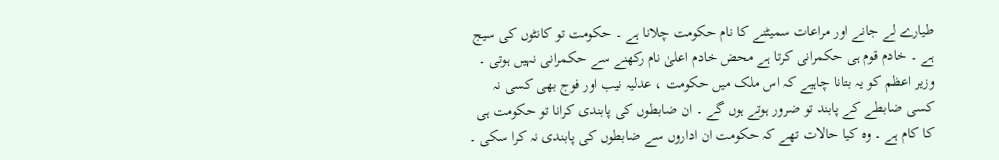طیارے لے جانے اور مراعات سمیٹنے کا نام حکومت چلانا ہے ۔ حکومت تو کانٹوں کی سیج ہے ۔ خادم قوم ہی حکمرانی کرتا ہے محض خادم اعلیٰ نام رکھنے سے حکمرانی نہیں ہوتی ۔ وزیر اعظم کو یہ بتانا چاہیے کہ اس ملک میں حکومت ، عدلیہ نیب اور فوج بھی کسی نہ کسی ضابطے کے پابند تو ضرور ہوتے ہوں گے ۔ ان ضابطوں کی پابندی کرانا تو حکومت ہی کا کام ہے ۔ وہ کیا حالات تھے کہ حکومت ان اداروں سے ضابطوں کی پابندی نہ کرا سکی ۔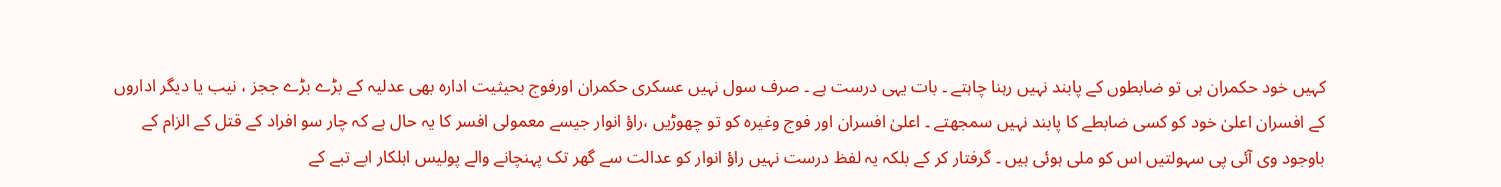کہیں خود حکمران ہی تو ضابطوں کے پابند نہیں رہنا چاہتے ۔ بات یہی درست ہے ۔ صرف سول نہیں عسکری حکمران اورفوج بحیثیت ادارہ بھی عدلیہ کے بڑے بڑے ججز ، نیب یا دیگر اداروں کے افسران اعلیٰ خود کو کسی ضابطے کا پابند نہیں سمجھتے ۔ اعلیٰ افسران اور فوج وغیرہ کو تو چھوڑیں ،راؤ انوار جیسے معمولی افسر کا یہ حال ہے کہ چار سو افراد کے قتل کے الزام کے باوجود وی آئی پی سہولتیں اس کو ملی ہوئی ہیں ۔ گرفتار کر کے بلکہ یہ لفظ درست نہیں راؤ انوار کو عدالت سے گھر تک پہنچانے والے پولیس اہلکار ابے تبے کے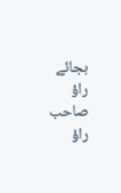بجائے راؤ صاحب راؤ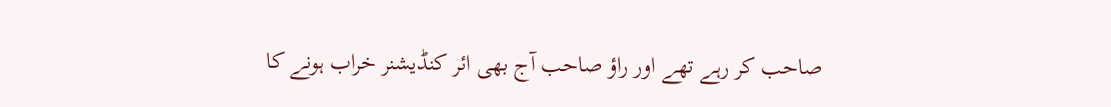صاحب کر رہے تھے اور راؤ صاحب آج بھی ائر کنڈیشنر خراب ہونے کا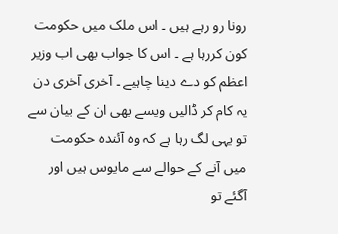رونا رو رہے ہیں ۔ اس ملک میں حکومت کون کررہا ہے ۔ اس کا جواب بھی اب وزیر اعظم کو دے دینا چاہیے ۔ آخری آخری دن یہ کام کر ڈالیں ویسے بھی ان کے بیان سے تو یہی لگ رہا ہے کہ وہ آئندہ حکومت میں آنے کے حوالے سے مایوس ہیں اور آگئے تو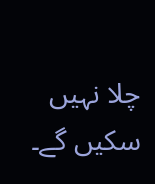چلا نہیں سکیں گے۔